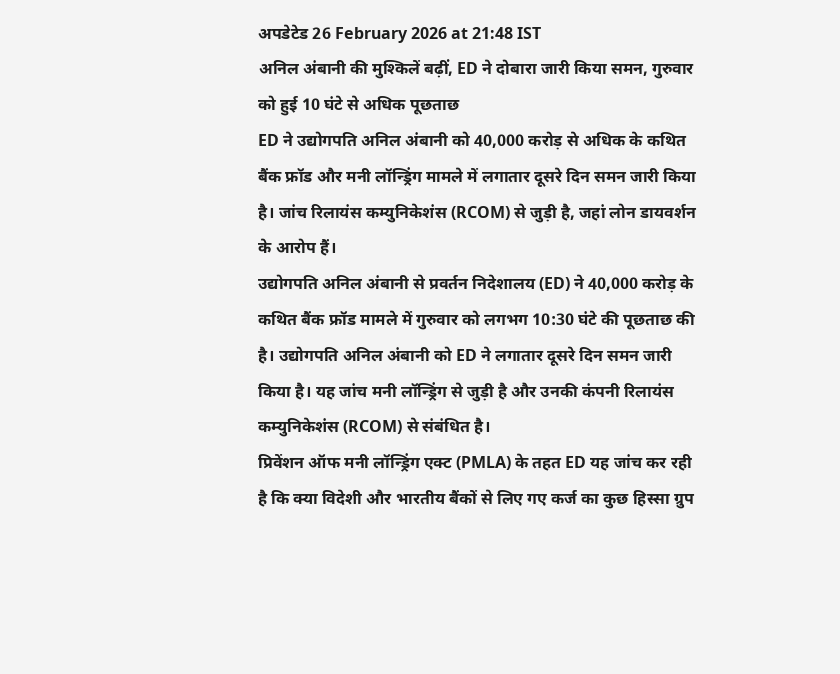अपडेटेड 26 February 2026 at 21:48 IST
अनिल अंबानी की मुश्किलें बढ़ीं, ED ने दोबारा जारी किया समन, गुरुवार को हुई 10 घंटे से अधिक पूछताछ
ED ने उद्योगपति अनिल अंबानी को 40,000 करोड़ से अधिक के कथित बैंक फ्रॉड और मनी लॉन्ड्रिंग मामले में लगातार दूसरे दिन समन जारी किया है। जांच रिलायंस कम्युनिकेशंस (RCOM) से जुड़ी है, जहां लोन डायवर्शन के आरोप हैं।
उद्योगपति अनिल अंबानी से प्रवर्तन निदेशालय (ED) ने 40,000 करोड़ के कथित बैंक फ्रॉड मामले में गुरुवार को लगभग 10:30 घंटे की पूछताछ की है। उद्योगपति अनिल अंबानी को ED ने लगातार दूसरे दिन समन जारी किया है। यह जांच मनी लॉन्ड्रिंग से जुड़ी है और उनकी कंपनी रिलायंस कम्युनिकेशंस (RCOM) से संबंधित है।
प्रिवेंशन ऑफ मनी लॉन्ड्रिंग एक्ट (PMLA) के तहत ED यह जांच कर रही है कि क्या विदेशी और भारतीय बैंकों से लिए गए कर्ज का कुछ हिस्सा ग्रुप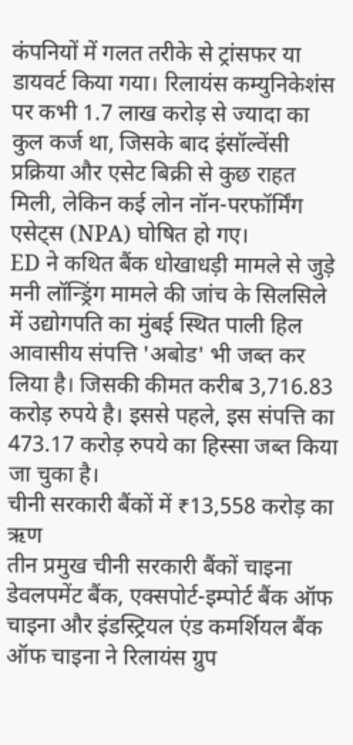कंपनियों में गलत तरीके से ट्रांसफर या डायवर्ट किया गया। रिलायंस कम्युनिकेशंस पर कभी 1.7 लाख करोड़ से ज्यादा का कुल कर्ज था, जिसके बाद इंसॉल्वेंसी प्रक्रिया और एसेट बिक्री से कुछ राहत मिली, लेकिन कई लोन नॉन-परफॉर्मिंग एसेट्स (NPA) घोषित हो गए।
ED ने कथित बैंक धोखाधड़ी मामले से जुड़े मनी लॉन्ड्रिंग मामले की जांच के सिलसिले में उद्योगपति का मुंबई स्थित पाली हिल आवासीय संपत्ति 'अबोड' भी जब्त कर लिया है। जिसकी कीमत करीब 3,716.83 करोड़ रुपये है। इससे पहले, इस संपत्ति का 473.17 करोड़ रुपये का हिस्सा जब्त किया जा चुका है।
चीनी सरकारी बैंकों में ₹13,558 करोड़ का ऋण
तीन प्रमुख चीनी सरकारी बैंकों चाइना डेवलपमेंट बैंक, एक्सपोर्ट-इम्पोर्ट बैंक ऑफ चाइना और इंडस्ट्रियल एंड कमर्शियल बैंक ऑफ चाइना ने रिलायंस ग्रुप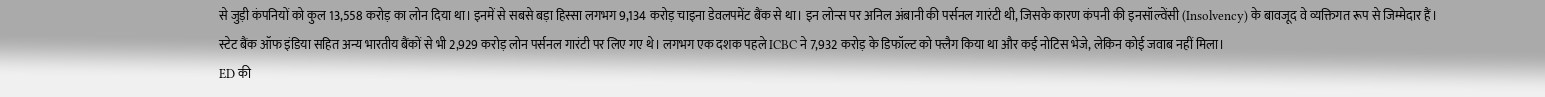से जुड़ी कंपनियों को कुल 13,558 करोड़ का लोन दिया था। इनमें से सबसे बड़ा हिस्सा लगभग 9,134 करोड़ चाइना डेवलपमेंट बैंक से था। इन लोन्स पर अनिल अंबानी की पर्सनल गारंटी थी, जिसके कारण कंपनी की इनसॉल्वेंसी (Insolvency) के बावजूद वे व्यक्तिगत रूप से जिम्मेदार हैं।
स्टेट बैंक ऑफ इंडिया सहित अन्य भारतीय बैंकों से भी 2,929 करोड़ लोन पर्सनल गारंटी पर लिए गए थे। लगभग एक दशक पहले ICBC ने 7,932 करोड़ के डिफॉल्ट को फ्लैग किया था और कई नोटिस भेजे, लेकिन कोई जवाब नहीं मिला।
ED की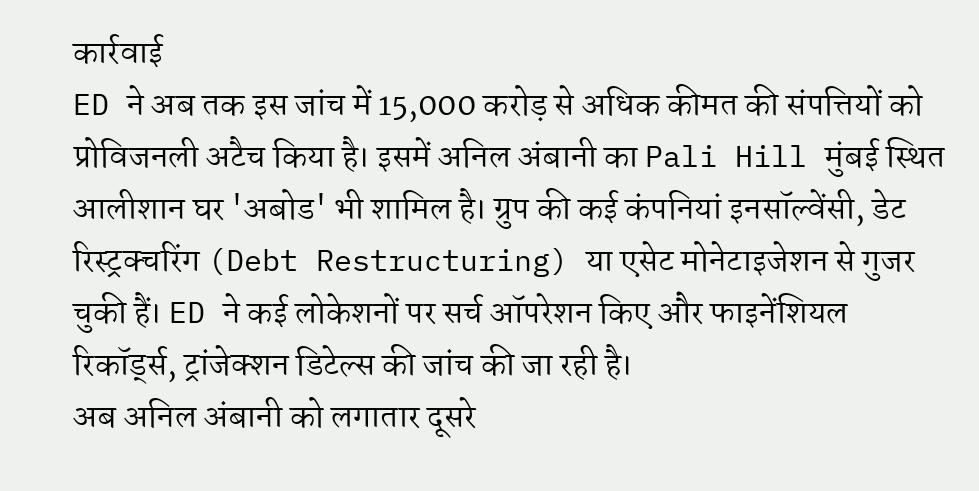कार्रवाई
ED ने अब तक इस जांच में 15,000 करोड़ से अधिक कीमत की संपत्तियों को प्रोविजनली अटैच किया है। इसमें अनिल अंबानी का Pali Hill मुंबई स्थित आलीशान घर 'अबोड' भी शामिल है। ग्रुप की कई कंपनियां इनसॉल्वेंसी, डेट रिस्ट्रक्चरिंग (Debt Restructuring) या एसेट मोनेटाइजेशन से गुजर चुकी हैं। ED ने कई लोकेशनों पर सर्च ऑपरेशन किए और फाइनेंशियल रिकॉर्ड्स, ट्रांजेक्शन डिटेल्स की जांच की जा रही है।
अब अनिल अंबानी को लगातार दूसरे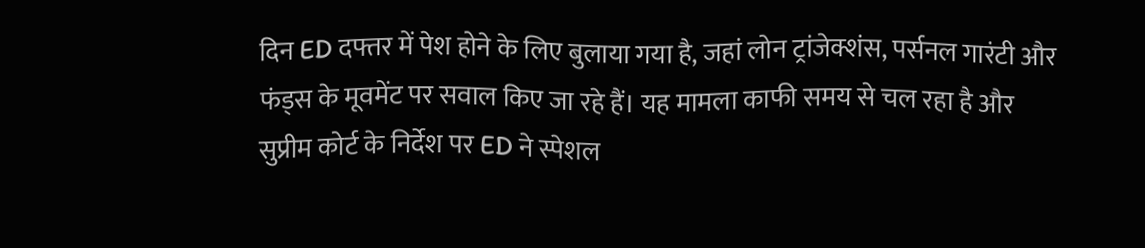दिन ED दफ्तर में पेश होने के लिए बुलाया गया है, जहां लोन ट्रांजेक्शंस, पर्सनल गारंटी और फंड्स के मूवमेंट पर सवाल किए जा रहे हैं। यह मामला काफी समय से चल रहा है और सुप्रीम कोर्ट के निर्देश पर ED ने स्पेशल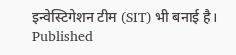इन्वेस्टिगेशन टीम (SIT) भी बनाई है।
Published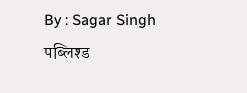By : Sagar Singh
पब्लिश्ड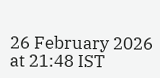26 February 2026 at 21:48 IST